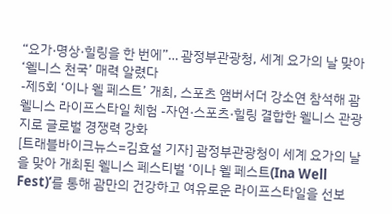“요가·명상·힐링을 한 번에”… 괌정부관광청, 세계 요가의 날 맞아 ‘웰니스 천국’ 매력 알렸다
-제5회 ‘이나 웰 페스트’ 개최, 스포츠 앰버서더 강소연 참석해 괌 웰니스 라이프스타일 체험 -자연·스포츠·힐링 결합한 웰니스 관광지로 글로벌 경쟁력 강화
[트래블바이크뉴스=김효설 기자] 괌정부관광청이 세계 요가의 날을 맞아 개최된 웰니스 페스티벌 ‘이나 웰 페스트(Ina Well Fest)’를 통해 괌만의 건강하고 여유로운 라이프스타일을 선보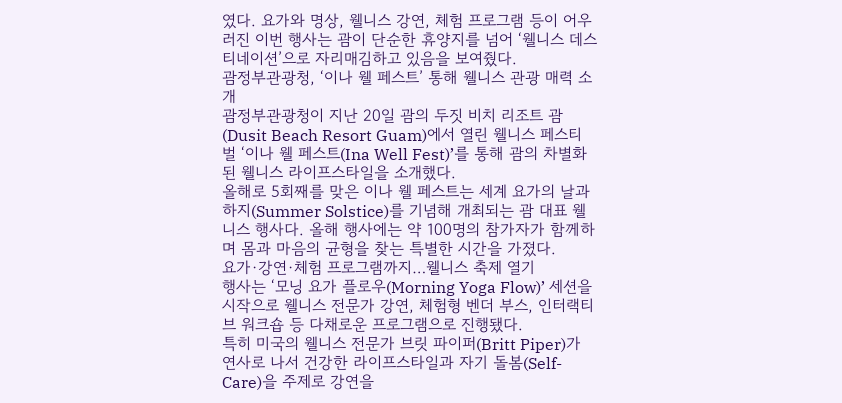였다. 요가와 명상, 웰니스 강연, 체험 프로그램 등이 어우러진 이번 행사는 괌이 단순한 휴양지를 넘어 ‘웰니스 데스티네이션’으로 자리매김하고 있음을 보여줬다.
괌정부관광청, ‘이나 웰 페스트’ 통해 웰니스 관광 매력 소개
괌정부관광청이 지난 20일 괌의 두짓 비치 리조트 괌(Dusit Beach Resort Guam)에서 열린 웰니스 페스티벌 ‘이나 웰 페스트(Ina Well Fest)’를 통해 괌의 차별화된 웰니스 라이프스타일을 소개했다.
올해로 5회째를 맞은 이나 웰 페스트는 세계 요가의 날과 하지(Summer Solstice)를 기념해 개최되는 괌 대표 웰니스 행사다. 올해 행사에는 약 100명의 참가자가 함께하며 몸과 마음의 균형을 찾는 특별한 시간을 가졌다.
요가·강연·체험 프로그램까지…웰니스 축제 열기
행사는 ‘모닝 요가 플로우(Morning Yoga Flow)’ 세션을 시작으로 웰니스 전문가 강연, 체험형 벤더 부스, 인터랙티브 워크숍 등 다채로운 프로그램으로 진행됐다.
특히 미국의 웰니스 전문가 브릿 파이퍼(Britt Piper)가 연사로 나서 건강한 라이프스타일과 자기 돌봄(Self-Care)을 주제로 강연을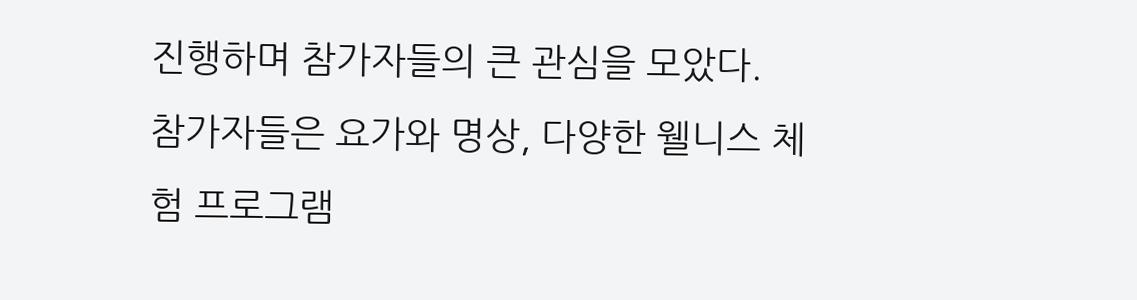진행하며 참가자들의 큰 관심을 모았다.
참가자들은 요가와 명상, 다양한 웰니스 체험 프로그램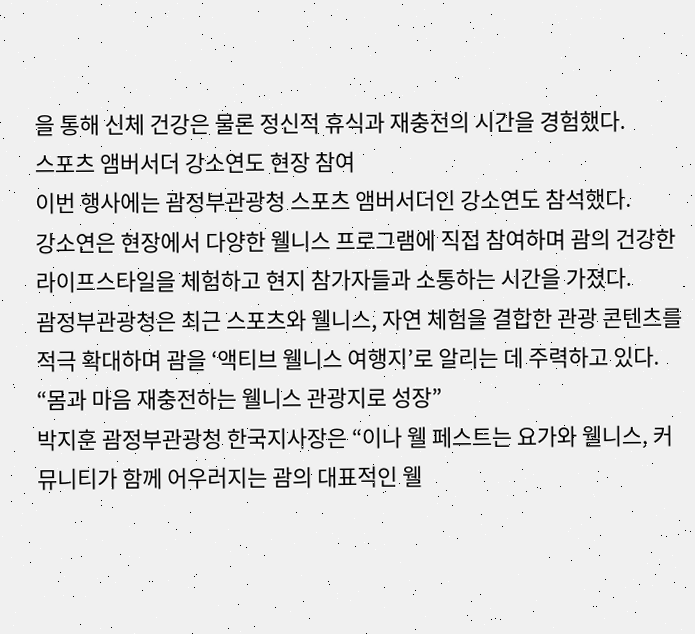을 통해 신체 건강은 물론 정신적 휴식과 재충전의 시간을 경험했다.
스포츠 앰버서더 강소연도 현장 참여
이번 행사에는 괌정부관광청 스포츠 앰버서더인 강소연도 참석했다.
강소연은 현장에서 다양한 웰니스 프로그램에 직접 참여하며 괌의 건강한 라이프스타일을 체험하고 현지 참가자들과 소통하는 시간을 가졌다.
괌정부관광청은 최근 스포츠와 웰니스, 자연 체험을 결합한 관광 콘텐츠를 적극 확대하며 괌을 ‘액티브 웰니스 여행지’로 알리는 데 주력하고 있다.
“몸과 마음 재충전하는 웰니스 관광지로 성장”
박지훈 괌정부관광청 한국지사장은 “이나 웰 페스트는 요가와 웰니스, 커뮤니티가 함께 어우러지는 괌의 대표적인 웰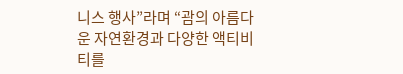니스 행사”라며 “괌의 아름다운 자연환경과 다양한 액티비티를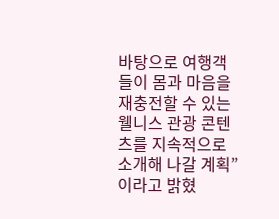바탕으로 여행객들이 몸과 마음을 재충전할 수 있는 웰니스 관광 콘텐츠를 지속적으로 소개해 나갈 계획”이라고 밝혔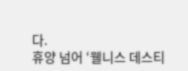다.
휴양 넘어 ‘웰니스 데스티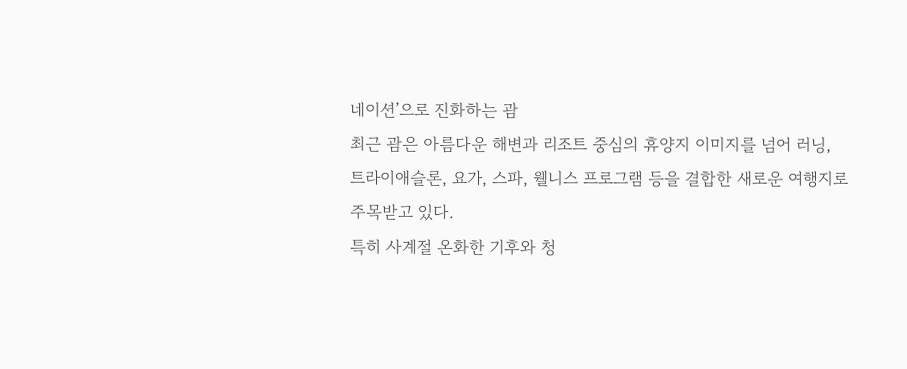네이션’으로 진화하는 괌
최근 괌은 아름다운 해변과 리조트 중심의 휴양지 이미지를 넘어 러닝, 트라이애슬론, 요가, 스파, 웰니스 프로그램 등을 결합한 새로운 여행지로 주목받고 있다.
특히 사계절 온화한 기후와 청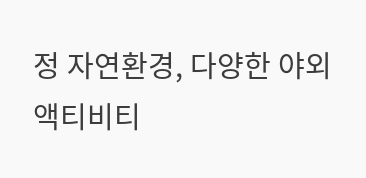정 자연환경, 다양한 야외 액티비티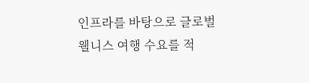인프라를 바탕으로 글로벌 웰니스 여행 수요를 적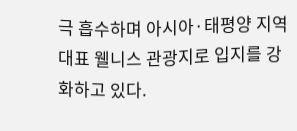극 흡수하며 아시아·태평양 지역 대표 웰니스 관광지로 입지를 강화하고 있다.